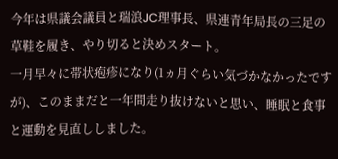今年は県議会議員と瑞浪JC理事長、県連青年局長の三足の草鞋を履き、やり切ると決めスタート。
一月早々に帯状疱疹になり(1ヵ月ぐらい気づかなかったですが)、このままだと一年間走り抜けないと思い、睡眠と食事と運動を見直ししました。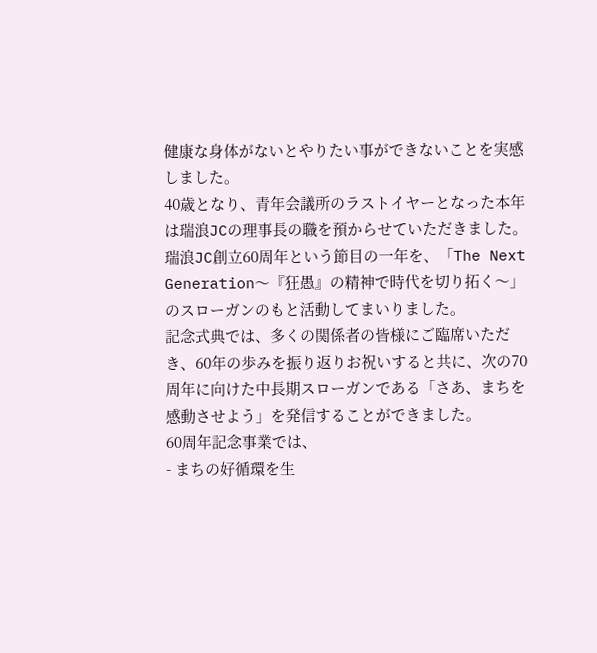健康な身体がないとやりたい事ができないことを実感しました。
40歳となり、青年会議所のラストイヤーとなった本年は瑞浪JCの理事長の職を預からせていただきました。
瑞浪JC創立60周年という節目の一年を、「The Next Generation〜『狂愚』の精神で時代を切り拓く〜」のスローガンのもと活動してまいりました。
記念式典では、多くの関係者の皆様にご臨席いただき、60年の歩みを振り返りお祝いすると共に、次の70周年に向けた中長期スローガンである「さあ、まちを感動させよう」を発信することができました。
60周年記念事業では、
- まちの好循環を生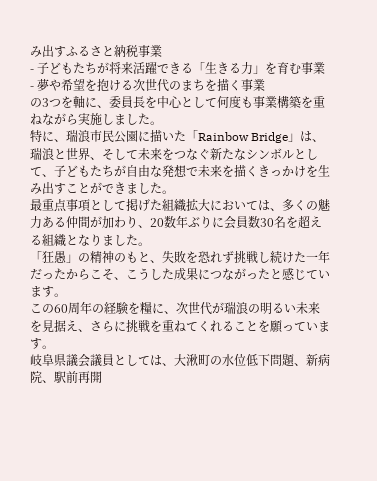み出すふるさと納税事業
- 子どもたちが将来活躍できる「生きる力」を育む事業
- 夢や希望を抱ける次世代のまちを描く事業
の3つを軸に、委員長を中心として何度も事業構築を重ねながら実施しました。
特に、瑞浪市民公園に描いた「Rainbow Bridge」は、瑞浪と世界、そして未来をつなぐ新たなシンボルとして、子どもたちが自由な発想で未来を描くきっかけを生み出すことができました。
最重点事項として掲げた組織拡大においては、多くの魅力ある仲間が加わり、20数年ぶりに会員数30名を超える組織となりました。
「狂愚」の精神のもと、失敗を恐れず挑戦し続けた一年だったからこそ、こうした成果につながったと感じています。
この60周年の経験を糧に、次世代が瑞浪の明るい未来を見据え、さらに挑戦を重ねてくれることを願っています。
岐阜県議会議員としては、大湫町の水位低下問題、新病院、駅前再開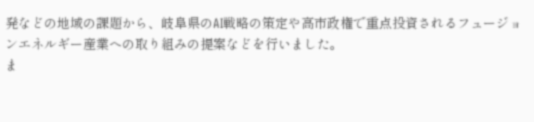発などの地域の課題から、岐阜県のAI戦略の策定や高市政権で重点投資されるフュージョンエネルギー産業への取り組みの提案などを行いました。
ま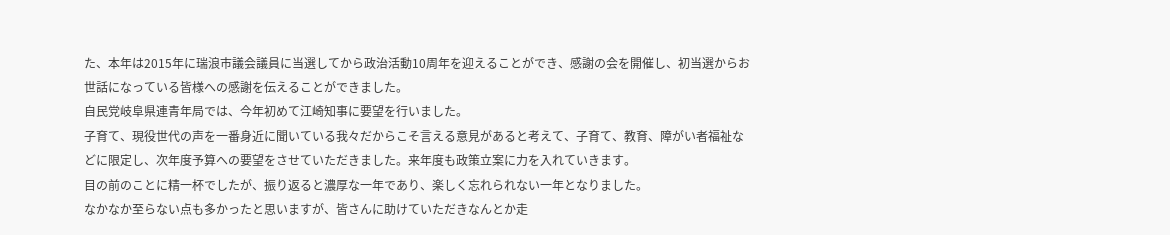た、本年は2015年に瑞浪市議会議員に当選してから政治活動10周年を迎えることができ、感謝の会を開催し、初当選からお世話になっている皆様への感謝を伝えることができました。
自民党岐阜県連青年局では、今年初めて江崎知事に要望を行いました。
子育て、現役世代の声を一番身近に聞いている我々だからこそ言える意見があると考えて、子育て、教育、障がい者福祉などに限定し、次年度予算への要望をさせていただきました。来年度も政策立案に力を入れていきます。
目の前のことに精一杯でしたが、振り返ると濃厚な一年であり、楽しく忘れられない一年となりました。
なかなか至らない点も多かったと思いますが、皆さんに助けていただきなんとか走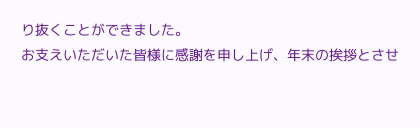り抜くことができました。
お支えいただいた皆様に感謝を申し上げ、年末の挨拶とさせ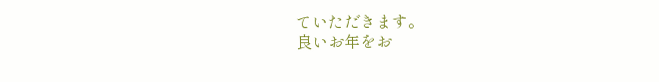ていただきます。
良いお年をお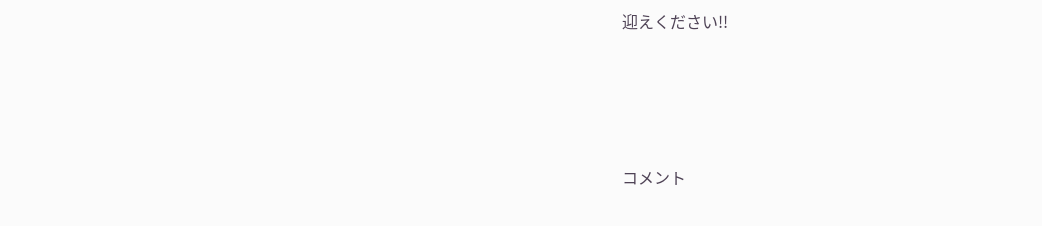迎えください!!





コメント